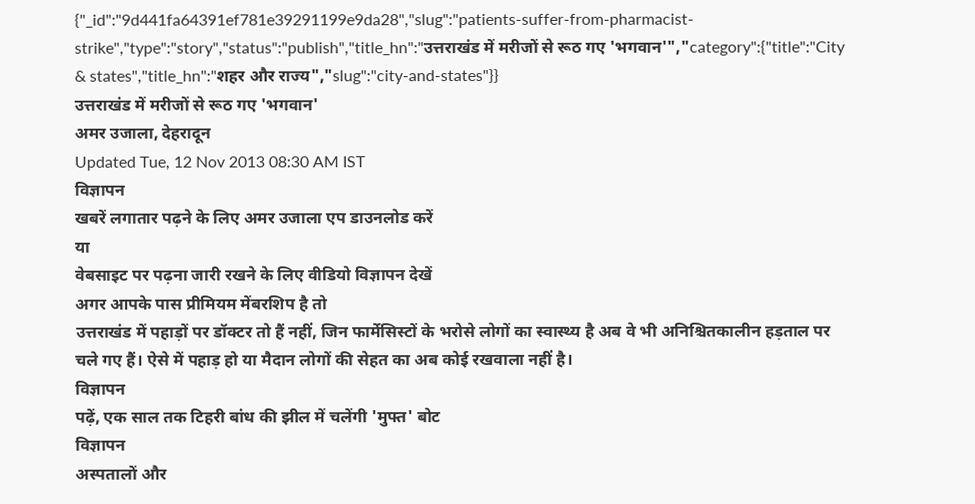{"_id":"9d441fa64391ef781e39291199e9da28","slug":"patients-suffer-from-pharmacist-strike","type":"story","status":"publish","title_hn":"उत्तराखंड में मरीजों से रूठ गए 'भगवान'","category":{"title":"City & states","title_hn":"शहर और राज्य","slug":"city-and-states"}}
उत्तराखंड में मरीजों से रूठ गए 'भगवान'
अमर उजाला, देहरादून
Updated Tue, 12 Nov 2013 08:30 AM IST
विज्ञापन
खबरें लगातार पढ़ने के लिए अमर उजाला एप डाउनलोड करें
या
वेबसाइट पर पढ़ना जारी रखने के लिए वीडियो विज्ञापन देखें
अगर आपके पास प्रीमियम मेंबरशिप है तो
उत्तराखंड में पहाड़ों पर डॉक्टर तो हैं नहीं, जिन फार्मेसिस्टों के भरोसे लोगों का स्वास्थ्य है अब वे भी अनिश्चितकालीन हड़ताल पर चले गए हैं। ऐसे में पहाड़ हो या मैदान लोगों की सेहत का अब कोई रखवाला नहीं है।
विज्ञापन
पढ़ें, एक साल तक टिहरी बांध की झील में चलेंगी 'मुफ्त' बोट
विज्ञापन
अस्पतालों और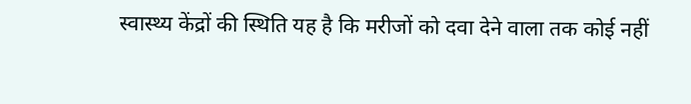स्वास्थ्य केंद्रों की स्थिति यह है कि मरीजों को दवा देने वाला तक कोई नहीं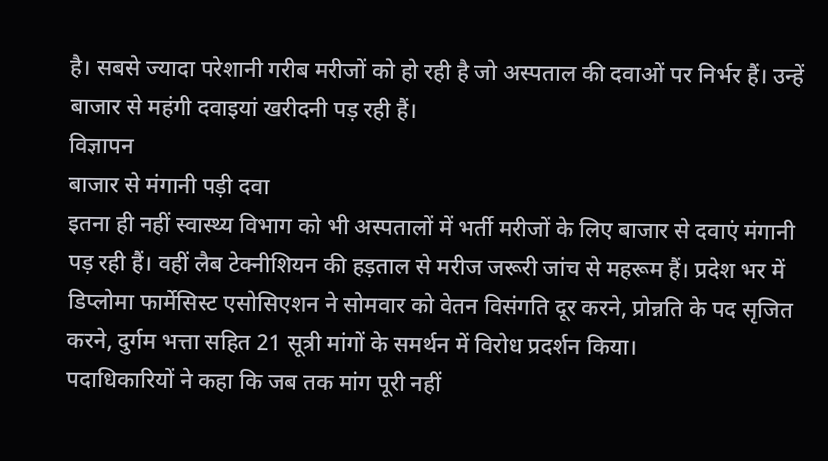है। सबसे ज्यादा परेशानी गरीब मरीजों को हो रही है जो अस्पताल की दवाओं पर निर्भर हैं। उन्हें बाजार से महंगी दवाइयां खरीदनी पड़ रही हैं।
विज्ञापन
बाजार से मंगानी पड़ी दवा
इतना ही नहीं स्वास्थ्य विभाग को भी अस्पतालों में भर्ती मरीजों के लिए बाजार से दवाएं मंगानी पड़ रही हैं। वहीं लैब टेक्नीशियन की हड़ताल से मरीज जरूरी जांच से महरूम हैं। प्रदेश भर में डिप्लोमा फार्मेसिस्ट एसोसिएशन ने सोमवार को वेतन विसंगति दूर करने, प्रोन्नति के पद सृजित करने, दुर्गम भत्ता सहित 21 सूत्री मांगों के समर्थन में विरोध प्रदर्शन किया।
पदाधिकारियों ने कहा कि जब तक मांग पूरी नहीं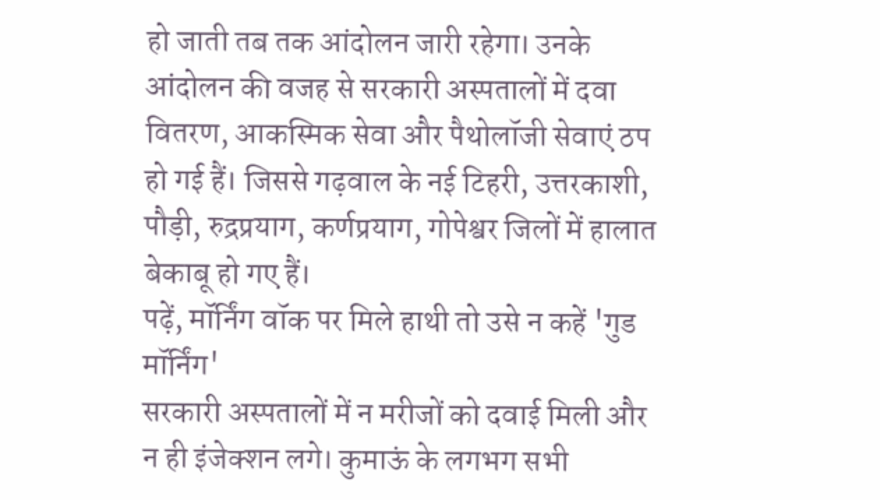हो जाती तब तक आंदोलन जारी रहेगा। उनके आंदोलन की वजह से सरकारी अस्पतालों में दवा वितरण, आकस्मिक सेवा और पैथोलॉजी सेवाएं ठप हो गई हैं। जिससे गढ़वाल के नई टिहरी, उत्तरकाशी, पौड़ी, रुद्रप्रयाग, कर्णप्रयाग, गोपेश्वर जिलों में हालात बेकाबू हो गए हैं।
पढ़ें, मॉर्निंग वॉक पर मिले हाथी तो उसे न कहें 'गुड मॉर्निंग'
सरकारी अस्पतालों में न मरीजों को दवाई मिली और न ही इंजेक्शन लगे। कुमाऊं के लगभग सभी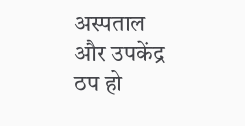अस्पताल और उपकेंद्र ठप हो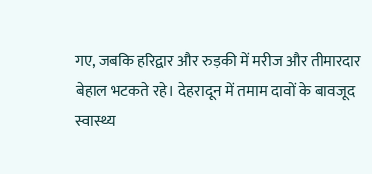गए, जबकि हरिद्वार और रुड़की में मरीज और तीमारदार बेहाल भटकते रहे। देहरादून में तमाम दावों के बावजूद स्वास्थ्य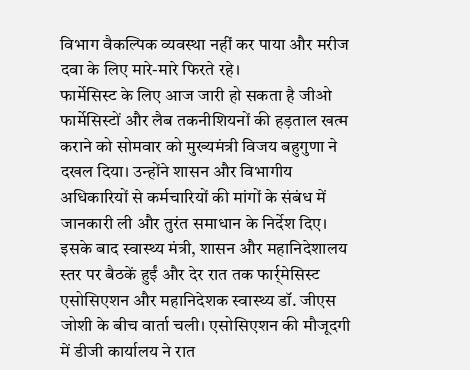विभाग वैकल्पिक व्यवस्था नहीं कर पाया और मरीज दवा के लिए मारे-मारे फिरते रहे।
फार्मेसिस्ट के लिए आज जारी हो सकता है जीओ
फार्मेसिस्टों और लैब तकनीशियनों की हड़ताल खत्म कराने को सोमवार को मुख्यमंत्री विजय बहुगुणा ने दखल दिया। उन्होंने शासन और विभागीय अधिकारियों से कर्मचारियों की मांगों के संबंध में जानकारी ली और तुरंत समाधान के निर्देश दिए।
इसके बाद स्वास्थ्य मंत्री, शासन और महानिदेशालय स्तर पर बैठकें हुईं और देर रात तक फार्र्मेसिस्ट एसोसिएशन और महानिदेशक स्वास्थ्य डॉ. जीएस जोशी के बीच वार्ता चली। एसोसिएशन की मौजूदगी में डीजी कार्यालय ने रात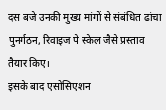दस बजे उनकी मुख्य मांगों से संबंधित ढांचा पुनर्गठन, रिवाइज पे स्केल जैसे प्रस्ताव तैयार किए।
इसके बाद एसोसिएशन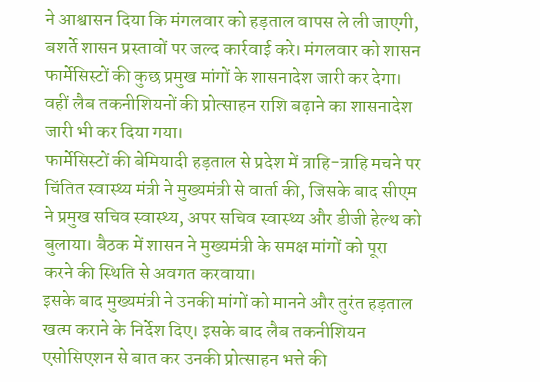ने आश्वासन दिया कि मंगलवार को हड़ताल वापस ले ली जाएगी, बशर्ते शासन प्रस्तावों पर जल्द कार्रवाई करे। मंगलवार को शासन फार्मेसिस्टों की कुछ प्रमुख मांगों के शासनादेश जारी कर देगा। वहीं लैब तकनीशियनों की प्रोत्साहन राशि बढ़ाने का शासनादेश जारी भी कर दिया गया।
फार्मेसिस्टों की बेमियादी हड़ताल से प्रदेश में त्राहि-त्राहि मचने पर चिंतित स्वास्थ्य मंत्री ने मुख्यमंत्री से वार्ता की, जिसके बाद सीएम ने प्रमुख सचिव स्वास्थ्य, अपर सचिव स्वास्थ्य और डीजी हेल्थ को बुलाया। बैठक में शासन ने मुख्यमंत्री के समक्ष मांगों को पूरा करने की स्थिति से अवगत करवाया।
इसके बाद मुख्यमंत्री ने उनकी मांगों को मानने और तुरंत हड़ताल खत्म कराने के निर्देश दिए। इसके बाद लैब तकनीशियन एसोसिएशन से बात कर उनकी प्रोत्साहन भत्ते की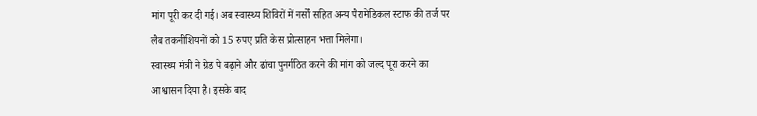मांग पूरी कर दी गई। अब स्वास्थ्य शिविरों में नर्सों सहित अन्य पैरामेडिकल स्टाफ की तर्ज पर लैब तकनीशियनों को 15 रुपए प्रति केस प्रोत्साहन भत्ता मिलेगा।
स्वास्थ्य मंत्री ने ग्रेड पे बढ़ाने और ढांचा पुनर्गठित करने की मांग को जल्द पूरा करने का आश्वासन दिया है। इसके बाद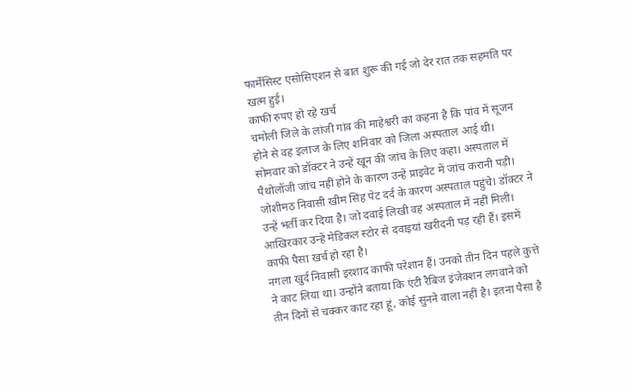फार्मेसिस्ट एसोसिएशन से बात शुरू की गई जो देर रात तक सहमति पर खत्म हुई।
काफी रुपए हो रहे खर्च
चमोली जिले के लांजी गांव की माहेश्वरी का कहना है कि पांव में सूजन होने से वह इलाज के लिए शनिवार को जिला अस्पताल आई थी। सोमवार को डॉक्टर ने उन्हें खून की जांच के लिए कहा। अस्पताल में पैथोलॉजी जांच नहीं होने के कारण उन्हें प्राइवेट में जांच करानी पड़ी।
जोशीमठ निवासी खीम सिंह पेट दर्द के कारण अस्पताल पहुंचे। डॉक्टर ने उन्हें भर्ती कर दिया है। जो दवाई लिखी वह अस्पताल में नहीं मिली। आखिरकार उन्हें मेडिकल स्टोर से दवाइयां खरीदनी पड़ रही हैं। इसमें काफी पैसा खर्च हो रहा है।
नगला खुर्द निवासी इरशाद काफी परेशान हैं। उनको तीन दिन पहले कुत्ते ने काट लिया था। उन्होंने बताया कि एंटी रैबिज इंजेक्शन लगवाने को तीन दिनों से चक्कर काट रहा हूं, कोई सुनने वाला नहीं है। इतना पैसा है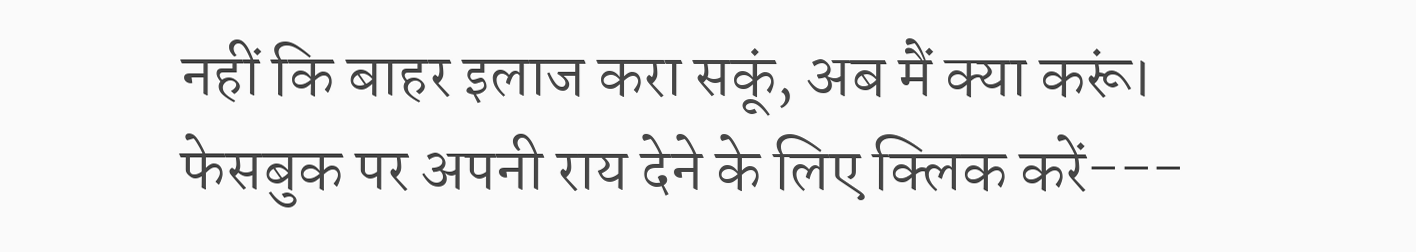नहीं कि बाहर इलाज करा सकूं, अब मैं क्या करूं।
फेसबुक पर अपनी राय देने के लिए क्लिक करें---